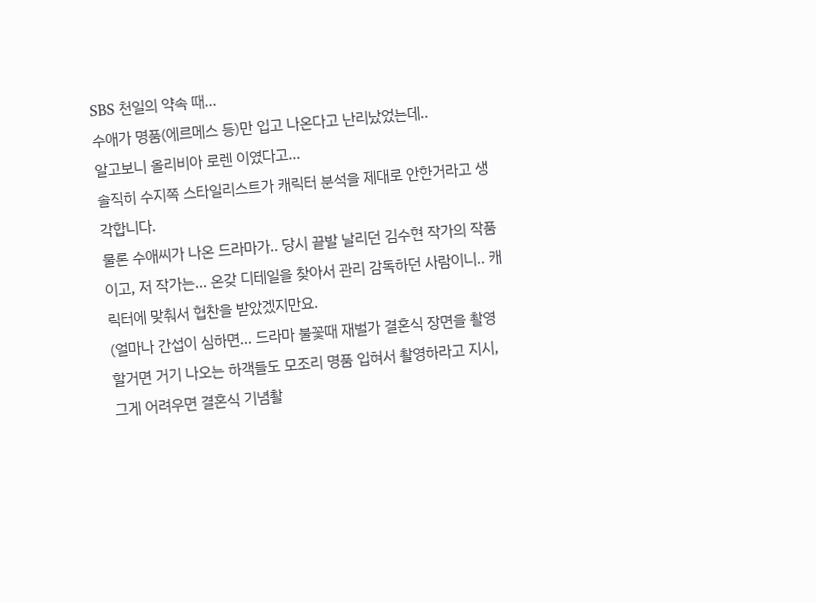SBS 천일의 약속 때...
수애가 명품(에르메스 등)만 입고 나온다고 난리났었는데..
알고보니 올리비아 로렌 이였다고...
솔직히 수지쪽 스타일리스트가 캐릭터 분석을 제대로 안한거라고 생각합니다.
물론 수애씨가 나온 드라마가.. 당시 끝발 날리던 김수현 작가의 작품이고, 저 작가는... 온갖 디테일을 찾아서 관리 감독하던 사람이니.. 캐릭터에 맞춰서 협찬을 받았겠지만요.
(얼마나 간섭이 심하면... 드라마 불꽃때 재벌가 결혼식 장면을 촬영할거면 거기 나오는 하객들도 모조리 명품 입혀서 촬영하라고 지시, 그게 어려우면 결혼식 기념촬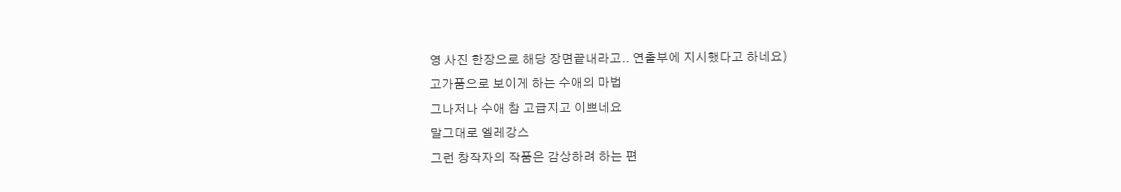영 사진 한장으로 해당 장면끝내라고.. 연출부에 지시했다고 하네요)
고가품으로 보이게 하는 수애의 마법
그나저나 수애 참 고급지고 이쁘네요
말그대로 엘레강스
그런 창작자의 작품은 감상하려 하는 편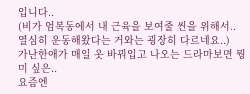입니다..
(비가 엄복동에서 내 근육을 보여줄 씬을 위해서..
열심히 운동해왔다는 거와는 굉장히 다르네요..)
가난한애가 매일 옷 바꿔입고 나오는 드라마보면 뭥미 싶은..
요즘엔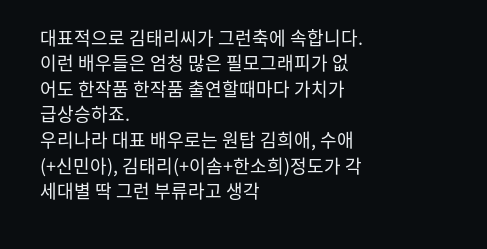대표적으로 김태리씨가 그런축에 속합니다. 이런 배우들은 엄청 많은 필모그래피가 없어도 한작품 한작품 출연할때마다 가치가 급상승하죠.
우리나라 대표 배우로는 원탑 김희애, 수애(+신민아), 김태리(+이솜+한소희)정도가 각 세대별 딱 그런 부류라고 생각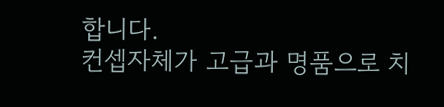합니다.
컨셉자체가 고급과 명품으로 치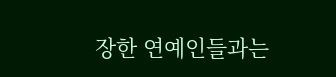장한 연예인들과는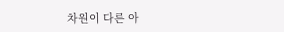차원이 다른 아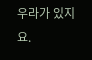우라가 있지요.